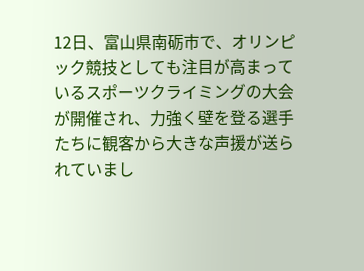12日、富山県南砺市で、オリンピック競技としても注目が高まっているスポーツクライミングの大会が開催され、力強く壁を登る選手たちに観客から大きな声援が送られていまし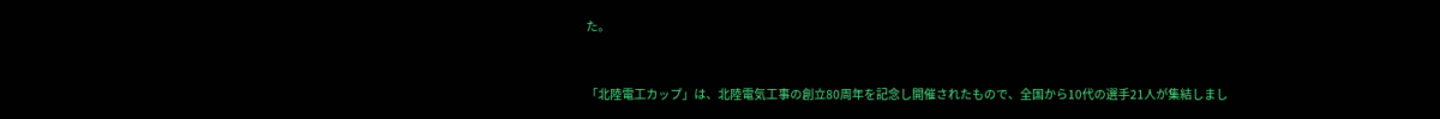た。



「北陸電工カップ」は、北陸電気工事の創立80周年を記念し開催されたもので、全国から10代の選手21人が集結しまし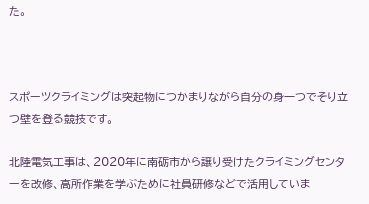た。



スポーツクライミングは突起物につかまりながら自分の身一つでそり立つ壁を登る競技です。

北陸電気工事は、2020年に南砺市から譲り受けたクライミングセンターを改修、高所作業を学ぶために社員研修などで活用していま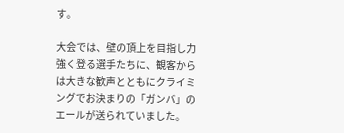す。

大会では、壁の頂上を目指し力強く登る選手たちに、観客からは大きな歓声とともにクライミングでお決まりの「ガンバ」のエールが送られていました。